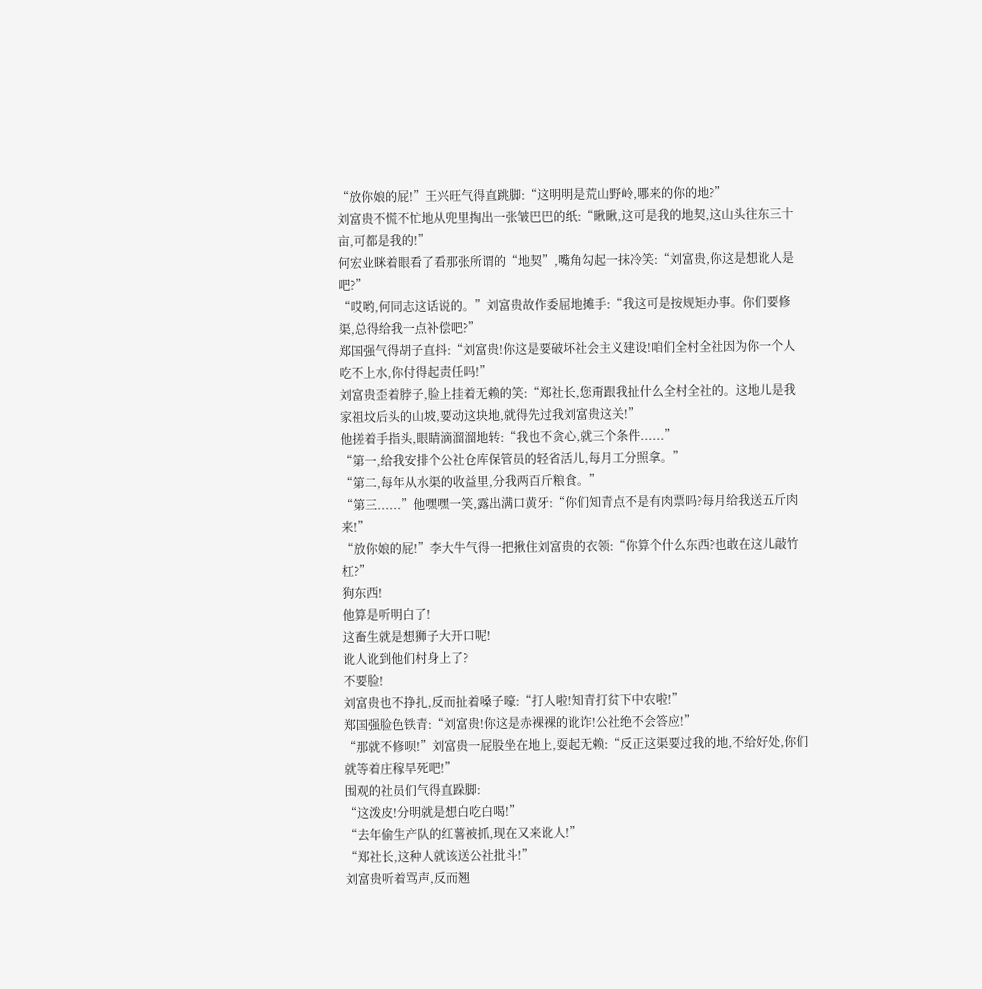“放你娘的屁!”王兴旺气得直跳脚:“这明明是荒山野岭,哪来的你的地?”
刘富贵不慌不忙地从兜里掏出一张皱巴巴的纸:“瞅瞅,这可是我的地契,这山头往东三十亩,可都是我的!”
何宏业眯着眼看了看那张所谓的“地契”,嘴角勾起一抹冷笑:“刘富贵,你这是想讹人是吧?”
“哎哟,何同志这话说的。”刘富贵故作委屈地摊手:“我这可是按规矩办事。你们要修渠,总得给我一点补偿吧?”
郑国强气得胡子直抖:“刘富贵!你这是要破坏社会主义建设!咱们全村全社因为你一个人吃不上水,你付得起责任吗!”
刘富贵歪着脖子,脸上挂着无赖的笑:“郑社长,您甭跟我扯什么全村全社的。这地儿是我家祖坟后头的山坡,要动这块地,就得先过我刘富贵这关!”
他搓着手指头,眼睛滴溜溜地转:“我也不贪心,就三个条件......”
“第一,给我安排个公社仓库保管员的轻省活儿,每月工分照拿。”
“第二,每年从水渠的收益里,分我两百斤粮食。”
“第三......”他嘿嘿一笑,露出满口黄牙:“你们知青点不是有肉票吗?每月给我送五斤肉来!”
“放你娘的屁!”李大牛气得一把揪住刘富贵的衣领:“你算个什么东西?也敢在这儿敲竹杠?”
狗东西!
他算是听明白了!
这畜生就是想狮子大开口呢!
讹人讹到他们村身上了?
不要脸!
刘富贵也不挣扎,反而扯着嗓子嚎:“打人啦!知青打贫下中农啦!”
郑国强脸色铁青:“刘富贵!你这是赤裸裸的讹诈!公社绝不会答应!”
“那就不修呗!”刘富贵一屁股坐在地上,耍起无赖:“反正这渠要过我的地,不给好处,你们就等着庄稼旱死吧!”
围观的社员们气得直跺脚:
“这泼皮!分明就是想白吃白喝!”
“去年偷生产队的红薯被抓,现在又来讹人!”
“郑社长,这种人就该送公社批斗!”
刘富贵听着骂声,反而翘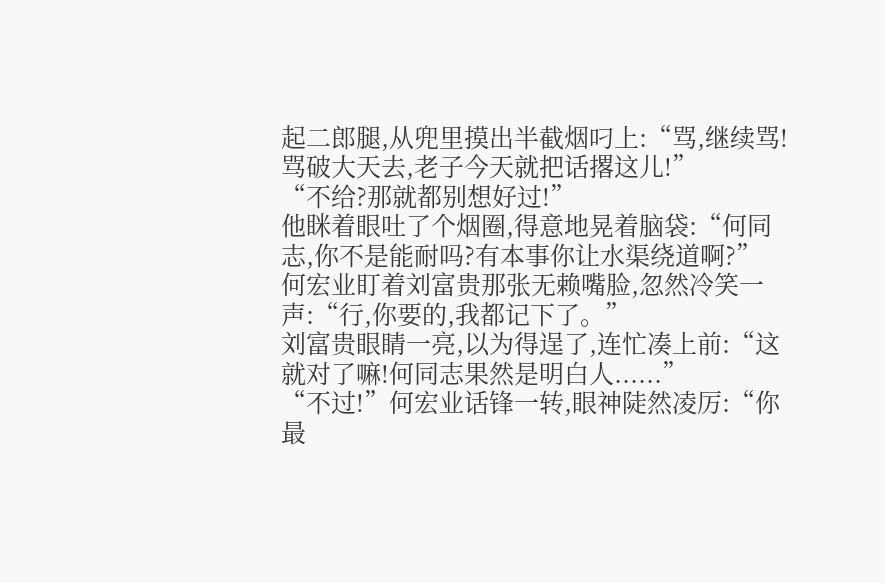起二郎腿,从兜里摸出半截烟叼上:“骂,继续骂!骂破大天去,老子今天就把话撂这儿!”
“不给?那就都别想好过!”
他眯着眼吐了个烟圈,得意地晃着脑袋:“何同志,你不是能耐吗?有本事你让水渠绕道啊?”
何宏业盯着刘富贵那张无赖嘴脸,忽然冷笑一声:“行,你要的,我都记下了。”
刘富贵眼睛一亮,以为得逞了,连忙凑上前:“这就对了嘛!何同志果然是明白人......”
“不过!”何宏业话锋一转,眼神陡然凌厉:“你最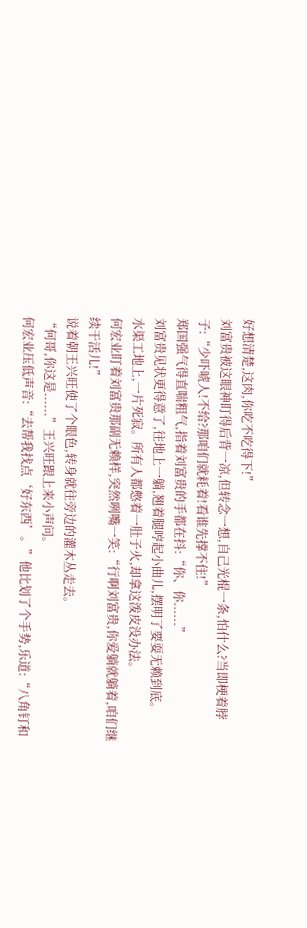好想清楚,这肉,你吃不吃得下!”
刘富贵被这眼神盯得后背一凉,但转念一想,自己光棍一条,怕什么?当即梗着脖子:“少吓唬人!不给?那咱们就耗着!看谁先撑不住!”
郑国强气得直喘粗气,指着刘富贵的手都在抖:“你、你......”
刘富贵见状更得意了,往地上一躺,翘着腿哼起小曲儿,摆明了要耍无赖到底。
水渠工地上,一片死寂。所有人都憋着一肚子火,却拿这泼皮没办法。
何宏业盯着刘富贵那副无赖样,突然咧嘴一笑:“行啊刘富贵,你爱躺就躺着,咱们继续干活儿!”
说着朝王兴旺使了个眼色,转身就往旁边的灌木丛走去。
“何哥,你这是......”王兴旺跟上来小声问。
何宏业压低声音:“去帮我找点‘好东西’。”他比划了个手势,乐道:“八角钉和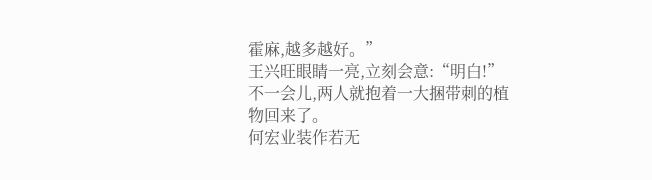霍麻,越多越好。”
王兴旺眼睛一亮,立刻会意:“明白!”
不一会儿,两人就抱着一大捆带刺的植物回来了。
何宏业装作若无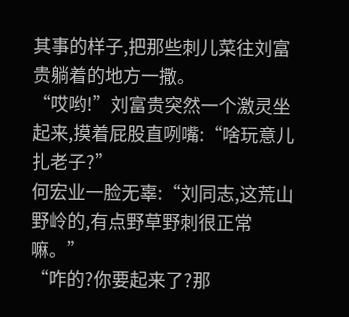其事的样子,把那些刺儿菜往刘富贵躺着的地方一撒。
“哎哟!”刘富贵突然一个激灵坐起来,摸着屁股直咧嘴:“啥玩意儿扎老子?”
何宏业一脸无辜:“刘同志,这荒山野岭的,有点野草野刺很正常嘛。”
“咋的?你要起来了?那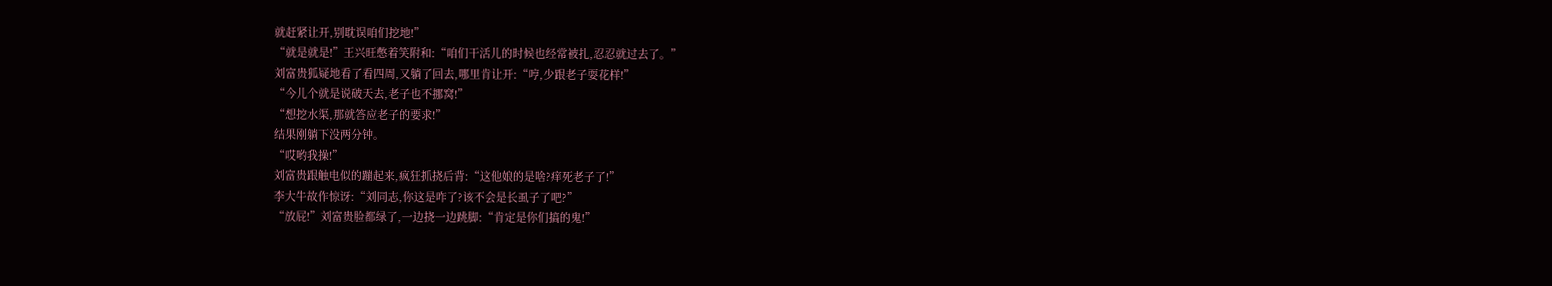就赶紧让开,别耽误咱们挖地!”
“就是就是!”王兴旺憋着笑附和:“咱们干活儿的时候也经常被扎,忍忍就过去了。”
刘富贵狐疑地看了看四周,又躺了回去,哪里肯让开:“哼,少跟老子耍花样!”
“今儿个就是说破天去,老子也不挪窝!”
“想挖水渠,那就答应老子的要求!”
结果刚躺下没两分钟。
“哎哟我操!”
刘富贵跟触电似的蹦起来,疯狂抓挠后背:“这他娘的是啥?痒死老子了!”
李大牛故作惊讶:“刘同志,你这是咋了?该不会是长虱子了吧?”
“放屁!”刘富贵脸都绿了,一边挠一边跳脚:“肯定是你们搞的鬼!”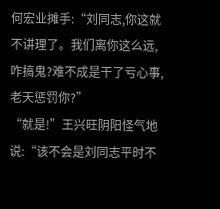何宏业摊手:“刘同志,你这就不讲理了。我们离你这么远,咋搞鬼?难不成是干了亏心事,老天惩罚你?”
“就是!”王兴旺阴阳怪气地说:“该不会是刘同志平时不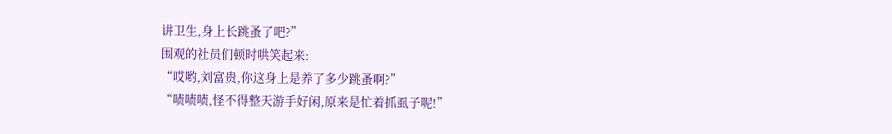讲卫生,身上长跳蚤了吧?”
围观的社员们顿时哄笑起来:
“哎哟,刘富贵,你这身上是养了多少跳蚤啊?”
“啧啧啧,怪不得整天游手好闲,原来是忙着抓虱子呢!”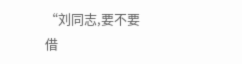“刘同志,要不要借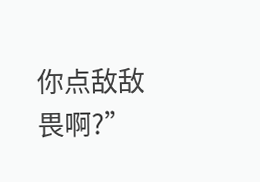你点敌敌畏啊?”